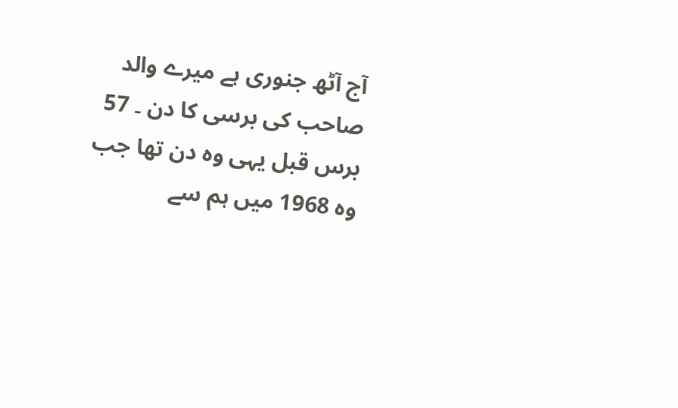آج آٹھ جنوری ہے میرے والد صاحب کی برسی کا دن ۔ 57 برس قبل یہی وہ دن تھا جب وہ 1968 میں ہم سے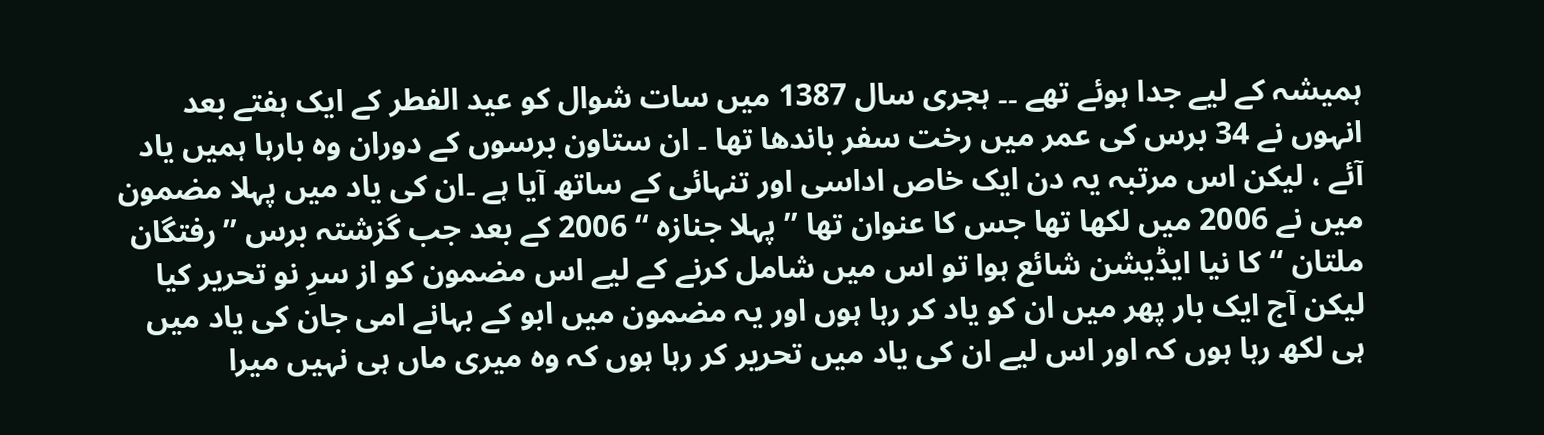ہمیشہ کے لیے جدا ہوئے تھے ۔۔ ہجری سال 1387 میں سات شوال کو عید الفطر کے ایک ہفتے بعد انہوں نے 34 برس کی عمر میں رخت سفر باندھا تھا ۔ ان ستاون برسوں کے دوران وہ بارہا ہمیں یاد آئے ، لیکن اس مرتبہ یہ دن ایک خاص اداسی اور تنہائی کے ساتھ آیا ہے ۔ان کی یاد میں پہلا مضمون میں نے 2006 میں لکھا تھا جس کا عنوان تھا ’’ پہلا جنازہ ‘‘ 2006 کے بعد جب گزشتہ برس ’’رفتگان ملتان ‘‘کا نیا ایڈیشن شائع ہوا تو اس میں شامل کرنے کے لیے اس مضمون کو از سرِ نو تحریر کیا لیکن آج ایک بار پھر میں ان کو یاد کر رہا ہوں اور یہ مضمون میں ابو کے بہانے امی جان کی یاد میں ہی لکھ رہا ہوں کہ اور اس لیے ان کی یاد میں تحریر کر رہا ہوں کہ وہ میری ماں ہی نہیں میرا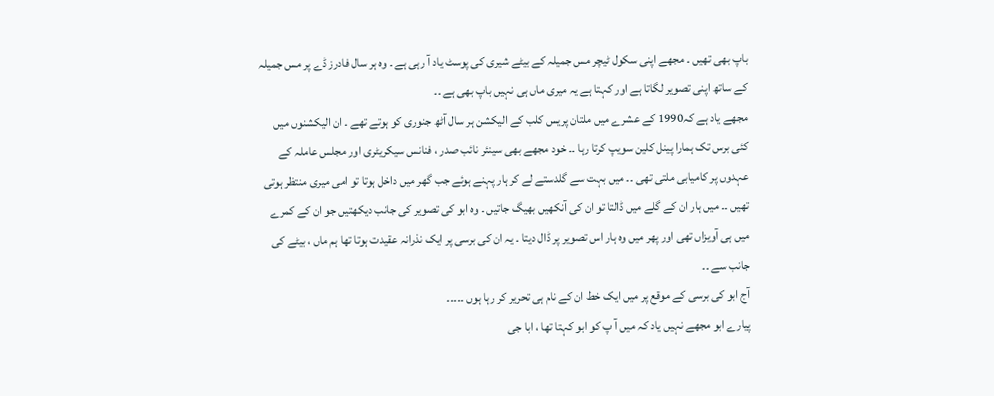باپ بھی تھیں ۔ مجھے اپنی سکول ٹیچر مس جمیلہ کے بیٹے شیری کی پوسٹ یاد آ رہی ہے ۔ وہ ہر سال فادرز ڈے پر مس جمیلہ کے ساتھ اپنی تصویر لگاتا ہے اور کہتا ہے یہ میری ماں ہی نہیں باپ بھی ہے ۔۔
مجھے یاد ہے کہ1990 کے عشرے میں ملتان پریس کلب کے الیکشن ہر سال آٹھ جنوری کو ہوتے تھے ۔ ان الیکشنوں میں کئی برس تک ہمارا پینل کلین سویپ کرتا رہا ۔۔ خود مجھے بھی سینئر نائب صدر ، فنانس سیکریٹری اور مجلس عاملہ کے عہدوں پر کامیابی ملتی تھی ۔۔ میں بہت سے گلدستے لے کر ہار پہنے ہوئے جب گھر میں داخل ہوتا تو امی میری منتظر ہوتی تھیں ۔۔ میں ہار ان کے گلے میں ڈالتا تو ان کی آنکھیں بھیگ جاتیں ۔ وہ ابو کی تصویر کی جانب دیکھتیں جو ان کے کمرے میں ہی آویزاں تھی اور پھر میں وہ ہار اس تصویر پر ڈال دیتا ۔ یہ ان کی برسی پر ایک نذرانہ عقیدت ہوتا تھا ہم ماں ، بیٹے کی جانب سے ۔۔
آج ابو کی برسی کے موقع پر میں ایک خط ان کے نام ہی تحریر کر رہا ہوں ۔۔۔۔۔
پیارے ابو مجھے نہیں یاد کہ میں آ پ کو ابو کہتا تھا ، ابا جی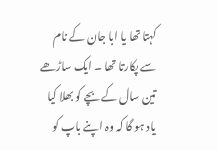کہتا تھا یا ابا جان کے نام سے پکارتا تھا ۔ ایک ساڑھے تین سال کے بچے کو بھلا کیا یاد ہو گا کہ وہ اپنے باپ کو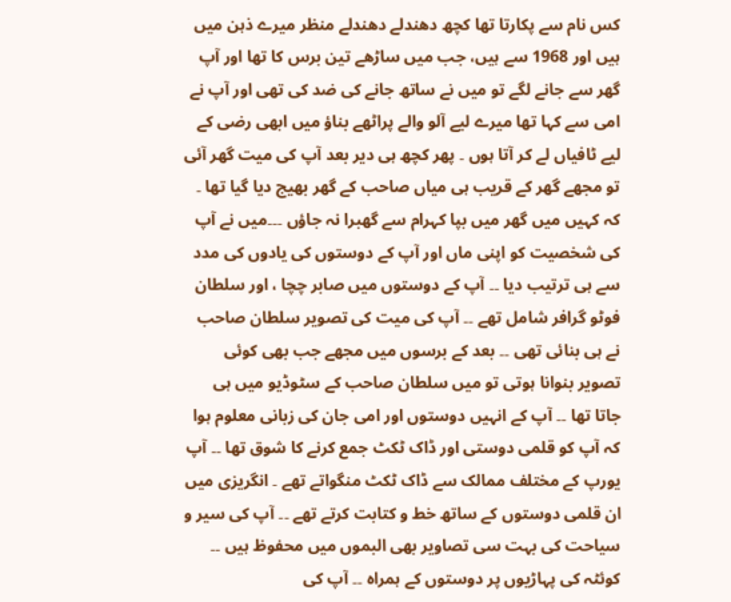کس نام سے پکارتا تھا کچھ دھندلے دھندلے منظر میرے ذہن میں ہیں اور 1968 سے ہیں، جب میں ساڑھے تین برس کا تھا اور آپ گھر سے جانے لگے تو میں نے ساتھ جانے کی ضد کی تھی اور آپ نے امی سے کہا تھا میرے لیے آلو والے پراٹھے بناؤ میں ابھی رضی کے لیے ٹافیاں لے کر آتا ہوں ۔ پھر کچھ ہی دیر بعد آپ کی میت گھر آئی تو مجھے گھر کے قریب ہی میاں صاحب کے گھر بھیج دیا گیا تھا ۔ کہ کہیں میں گھر میں بپا کہرام سے گھبرا نہ جاؤں ۔۔۔میں نے آپ کی شخصیت کو اپنی ماں اور آپ کے دوستوں کی یادوں کی مدد سے ہی ترتیب دیا ۔۔ آپ کے دوستوں میں صابر چچا ، اور سلطان فوٹو گرافر شامل تھے ۔۔ آپ کی میت کی تصویر سلطان صاحب نے ہی بنائی تھی ۔۔ بعد کے برسوں میں مجھے جب بھی کوئی تصویر بنوانا ہوتی تو میں سلطان صاحب کے سٹوڈیو میں ہی جاتا تھا ۔۔ آپ کے انہیں دوستوں اور امی جان کی زبانی معلوم ہوا کہ آپ کو قلمی دوستی اور ڈاک ٹکٹ جمع کرنے کا شوق تھا ۔۔ آپ یورپ کے مختلف ممالک سے ڈاک ٹکٹ منگواتے تھے ۔ انگریزی میں ان قلمی دوستوں کے ساتھ خط و کتابت کرتے تھے ۔۔ آپ کی سیر و سیاحت کی بہت سی تصاویر بھی البموں میں محفوظ ہیں ۔۔ کوئٹہ کی پہاڑیوں پر دوستوں کے ہمراہ ۔۔ آپ کی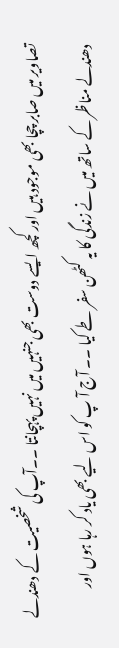تصاویر میں صابر چچا بھی موجود ہیں اور کچھ ایسے دوست بھی جنہیں میں نہیں پہچانتا ۔۔آپ کی شخصیت کے دھندلے دھندلے مناظر کے ساتھ میں نے زندگی کا یہ کٹھن سفر طے کیا ۔۔ آج آ پ کو اس لیے بھی یاد کر رہا ہوں اور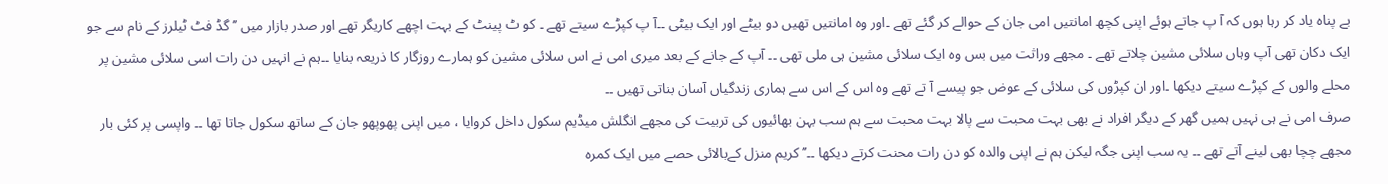بے پناہ یاد کر رہا ہوں کہ آ پ جاتے ہوئے اپنی کچھ امانتیں امی جان کے حوالے کر گئے تھے ۔اور وہ امانتیں تھیں دو بیٹے اور ایک بیٹی ۔۔آ پ کپڑے سیتے تھے ۔ کو ٹ پینٹ کے بہت اچھے کاریگر تھے اور صدر بازار میں ’’ گڈ فٹ ٹیلرز کے نام سے جو ایک دکان تھی آپ وہاں سلائی مشین چلاتے تھے ۔ مجھے وراثت میں بس وہ ایک سلائی مشین ہی ملی تھی ۔۔ آپ کے جانے کے بعد میری امی نے اس سلائی مشین کو ہمارے روزگار کا ذریعہ بنایا ۔۔ہم نے انہیں دن رات اسی سلائی مشین پر محلے والوں کے کپڑے سیتے دیکھا ۔اور ان کپڑوں کی سلائی کے عوض جو پیسے آ تے تھے وہ اس کے اس سے ہماری زندگیاں آسان بناتی تھیں ۔۔
صرف امی نے ہی نہیں ہمیں گھر کے دیگر افراد نے بھی بہت محبت سے پالا بہت محبت سے ہم سب بہن بھائیوں کی تربیت کی مجھے انگلش میڈیم سکول داخل کروایا ، میں اپنی پھوپھو جان کے ساتھ سکول جاتا تھا ۔۔ واپسی پر کئی بار مجھے چچا بھی لینے آتے تھے ۔۔ یہ سب اپنی جگہ لیکن ہم نے اپنی والدہ کو دن رات محنت کرتے دیکھا ۔۔’’ کریم منزل کےبالائی حصے میں ایک کمرہ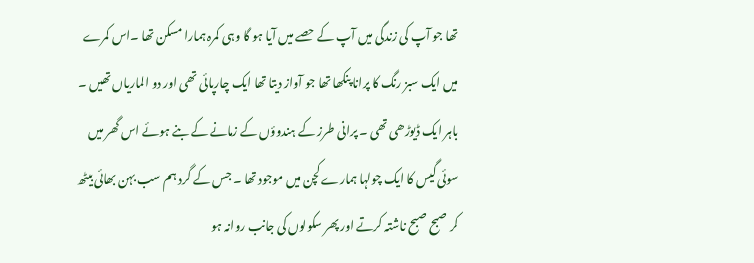تھا جو آپ کی زندگی میں آپ کے حصے میں آیا ہو گا وہی کمرہ ہمارا مسکن تھا ۔اس کمرے میں ایک سبز رنگ کا پرانا پنکھا تھا جو آواز دیتا تھا ایک چارپائی تھی اور دو الماریاں تھیں ۔ باہر ایک ڈیوڑھی تھی ۔ پرانی طرز کے ہندوؤں کے زمانے کے بنے ہوئے اس گھر میں سوئی گیس کا ایک چولہا ہمارے کچن میں موجود تھا ۔ جس کے گرد ہم سب بہن بھائی بیٹھ کر صبح صبح ناشتہ کرتے اور پھر سکولوں کی جانب روانہ ہو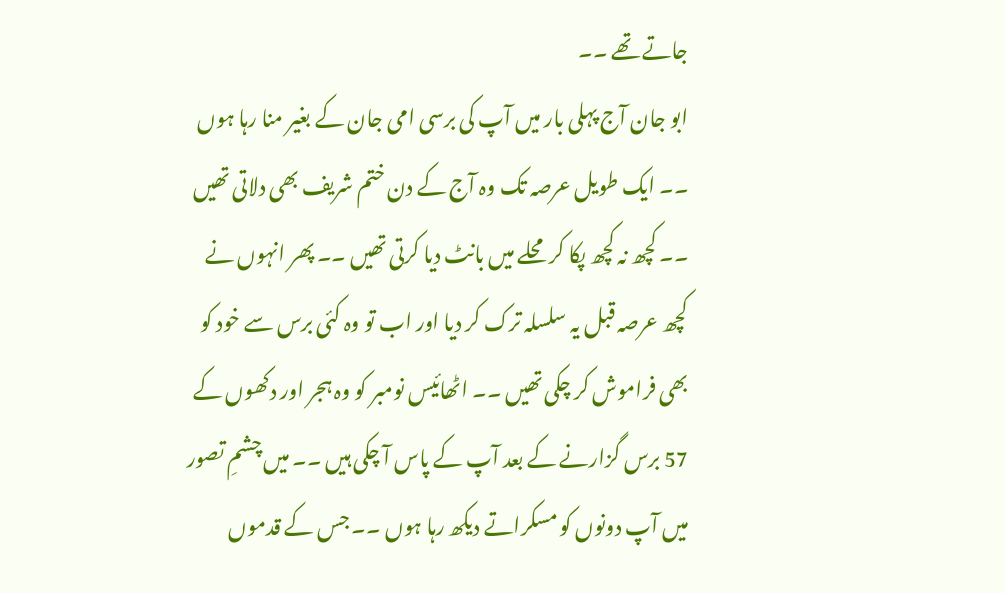جاتے تھے ۔۔
ابو جان آج پہلی بار میں آپ کی برسی امی جان کے بغیر منا رہا ہوں ۔۔ ایک طویل عرصہ تک وہ آج کے دن ختم شریف بھی دلاتی تھیں ۔۔ کچھ نہ کچھ پکا کر محلے میں بانٹ دیا کرتی تھیں ۔۔ پھر انہوں نے کچھ عرصہ قبل یہ سلسلہ ترک کر دیا اور اب تو وہ کئی برس سے خود کو بھی فراموش کر چکی تھیں ۔۔ اٹھائیس نومبر کو وہ ہجر اور دکھوں کے 57 برس گزارنے کے بعد آپ کے پاس آ چکی ہیں ۔۔ میں چشمِ تصور میں آپ دونوں کو مسکراتے دیکھ رہا ہوں ۔۔ جس کے قدموں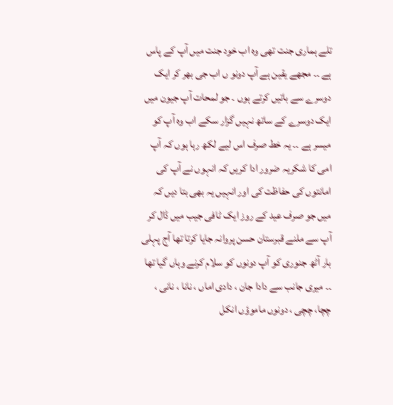تلے ہماری جنت تھی وہ اب خود جنت میں آپ کے پاس ہے ۔۔ مجھے یقین ہے آپ دونو ں اب جی بھر کر ایک دوسرے سے باتیں کرتے ہوں ۔ جو لمحات آپ جیون میں ایک دوسرے کے ساتھ نہیں گزار سکے اب وہ آپ کو میسر ہے ۔۔ یہ خط صرف اس لیے لکھ رہا ہوں کہ آپ امی کا شکریہ ضرور ادا کریں کہ انہوں نے آپ کی امانتوں کی حفاظت کی اور انہیں یہ بھی بتا دیں کہ میں جو صرف عید کے روز ایک ٹافی جیب میں ڈال کر آپ سے ملنے قبرستان حسن پروانہ جایا کرتا تھا آج پہلی بار آٹھ جنوری کو آپ دونوں کو سلام کرنے وہاں گیا تھا ۔۔ میری جانب سے دادا جان ، دادی اماں ، نانا ، نانی ، چچا، چچی ، دونوں ماموؤں انکل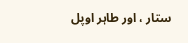ستار ، اور طاہر اوپل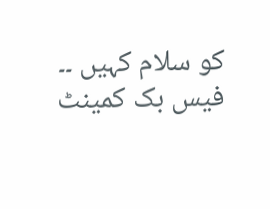کو سلام کہیں ۔۔
فیس بک کمینٹ